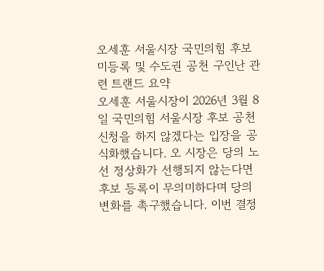오세훈 서울시장 국민의힘 후보 미등록 및 수도권 공천 구인난 관련 트랜드 요약
오세훈 서울시장이 2026년 3월 8일 국민의힘 서울시장 후보 공천 신청을 하지 않겠다는 입장을 공식화했습니다. 오 시장은 당의 노선 정상화가 선행되지 않는다면 후보 등록이 무의미하다며 당의 변화를 촉구했습니다. 이번 결정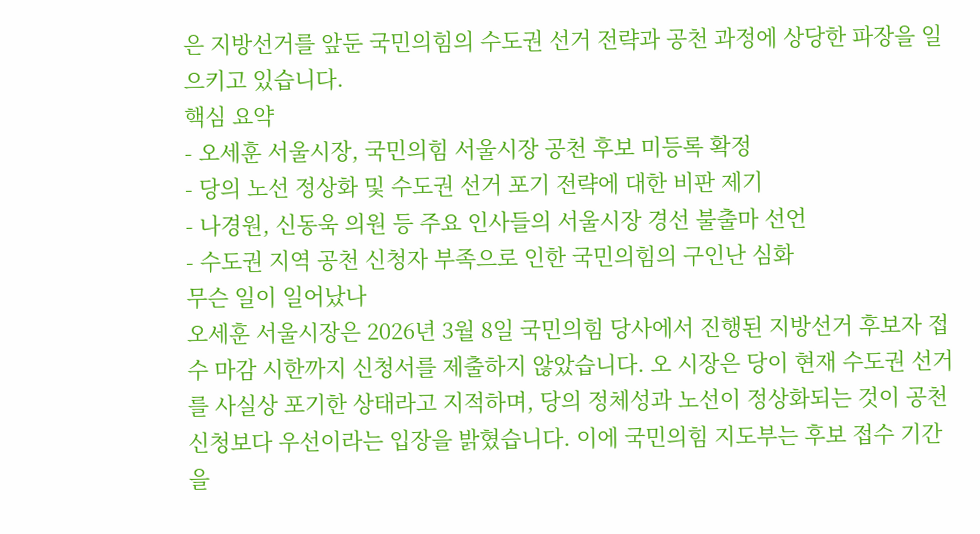은 지방선거를 앞둔 국민의힘의 수도권 선거 전략과 공천 과정에 상당한 파장을 일으키고 있습니다.
핵심 요약
- 오세훈 서울시장, 국민의힘 서울시장 공천 후보 미등록 확정
- 당의 노선 정상화 및 수도권 선거 포기 전략에 대한 비판 제기
- 나경원, 신동욱 의원 등 주요 인사들의 서울시장 경선 불출마 선언
- 수도권 지역 공천 신청자 부족으로 인한 국민의힘의 구인난 심화
무슨 일이 일어났나
오세훈 서울시장은 2026년 3월 8일 국민의힘 당사에서 진행된 지방선거 후보자 접수 마감 시한까지 신청서를 제출하지 않았습니다. 오 시장은 당이 현재 수도권 선거를 사실상 포기한 상태라고 지적하며, 당의 정체성과 노선이 정상화되는 것이 공천 신청보다 우선이라는 입장을 밝혔습니다. 이에 국민의힘 지도부는 후보 접수 기간을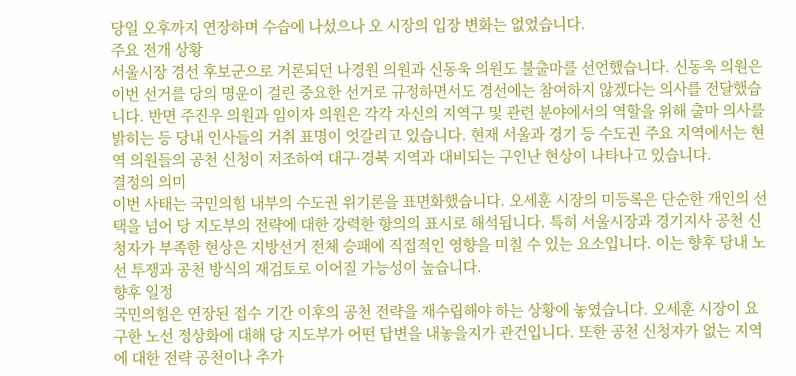당일 오후까지 연장하며 수습에 나섰으나 오 시장의 입장 변화는 없었습니다.
주요 전개 상황
서울시장 경선 후보군으로 거론되던 나경원 의원과 신동욱 의원도 불출마를 선언했습니다. 신동욱 의원은 이번 선거를 당의 명운이 걸린 중요한 선거로 규정하면서도 경선에는 참여하지 않겠다는 의사를 전달했습니다. 반면 주진우 의원과 임이자 의원은 각각 자신의 지역구 및 관련 분야에서의 역할을 위해 출마 의사를 밝히는 등 당내 인사들의 거취 표명이 엇갈리고 있습니다. 현재 서울과 경기 등 수도권 주요 지역에서는 현역 의원들의 공천 신청이 저조하여 대구·경북 지역과 대비되는 구인난 현상이 나타나고 있습니다.
결정의 의미
이번 사태는 국민의힘 내부의 수도권 위기론을 표면화했습니다. 오세훈 시장의 미등록은 단순한 개인의 선택을 넘어 당 지도부의 전략에 대한 강력한 항의의 표시로 해석됩니다. 특히 서울시장과 경기지사 공천 신청자가 부족한 현상은 지방선거 전체 승패에 직접적인 영향을 미칠 수 있는 요소입니다. 이는 향후 당내 노선 투쟁과 공천 방식의 재검토로 이어질 가능성이 높습니다.
향후 일정
국민의힘은 연장된 접수 기간 이후의 공천 전략을 재수립해야 하는 상황에 놓였습니다. 오세훈 시장이 요구한 노선 정상화에 대해 당 지도부가 어떤 답변을 내놓을지가 관건입니다. 또한 공천 신청자가 없는 지역에 대한 전략 공천이나 추가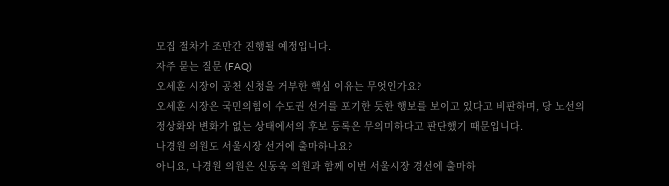모집 절차가 조만간 진행될 예정입니다.
자주 묻는 질문 (FAQ)
오세훈 시장이 공천 신청을 거부한 핵심 이유는 무엇인가요?
오세훈 시장은 국민의힘이 수도권 선거를 포기한 듯한 행보를 보이고 있다고 비판하며, 당 노선의 정상화와 변화가 없는 상태에서의 후보 등록은 무의미하다고 판단했기 때문입니다.
나경원 의원도 서울시장 선거에 출마하나요?
아니요, 나경원 의원은 신동욱 의원과 함께 이번 서울시장 경선에 출마하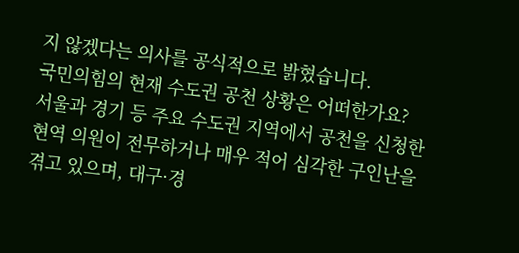지 않겠다는 의사를 공식적으로 밝혔습니다.
국민의힘의 현재 수도권 공천 상황은 어떠한가요?
서울과 경기 등 주요 수도권 지역에서 공천을 신청한 현역 의원이 전무하거나 매우 적어 심각한 구인난을 겪고 있으며, 대구·경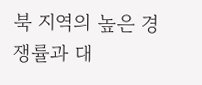북 지역의 높은 경쟁률과 대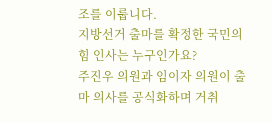조를 이룹니다.
지방선거 출마를 확정한 국민의힘 인사는 누구인가요?
주진우 의원과 임이자 의원이 출마 의사를 공식화하며 거취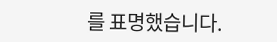를 표명했습니다.